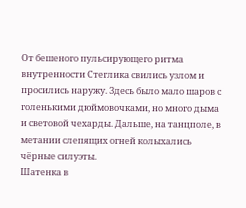От бешеного пульсирующего ритма внутренности Стеглика свились узлом и просились наружу. Здесь было мало шаров с голенькими дюймовочками, но много дыма и световой чехарды. Дальше, на танцполе, в метании слепящих огней колыхались чёрные силуэты.
Шатенка в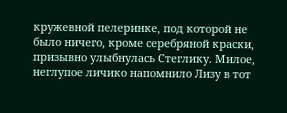кружевной пелеринке, под которой не было ничего, кроме серебряной краски, призывно улыбнулась Стеглику. Милое, неглупое личико напомнило Лизу в тот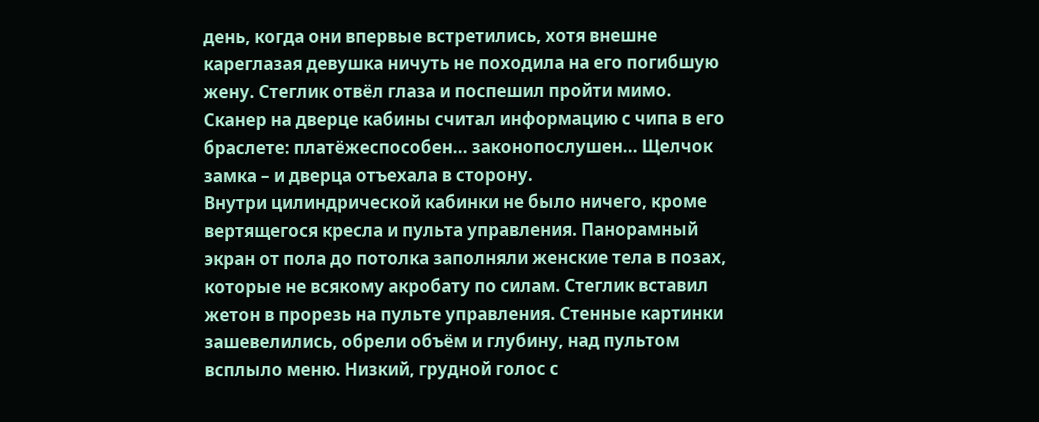день, когда они впервые встретились, хотя внешне кареглазая девушка ничуть не походила на его погибшую жену. Стеглик отвёл глаза и поспешил пройти мимо.
Сканер на дверце кабины считал информацию с чипа в его браслете: платёжеспособен... законопослушен... Щелчок замка – и дверца отъехала в сторону.
Внутри цилиндрической кабинки не было ничего, кроме вертящегося кресла и пульта управления. Панорамный экран от пола до потолка заполняли женские тела в позах, которые не всякому акробату по силам. Стеглик вставил жетон в прорезь на пульте управления. Стенные картинки зашевелились, обрели объём и глубину, над пультом всплыло меню. Низкий, грудной голос с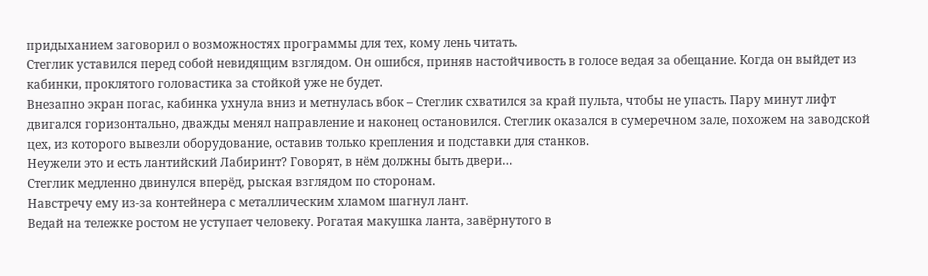придыханием заговорил о возможностях программы для тех, кому лень читать.
Стеглик уставился перед собой невидящим взглядом. Он ошибся, приняв настойчивость в голосе ведая за обещание. Когда он выйдет из кабинки, проклятого головастика за стойкой уже не будет.
Внезапно экран погас, кабинка ухнула вниз и метнулась вбок – Стеглик схватился за край пульта, чтобы не упасть. Пару минут лифт двигался горизонтально, дважды менял направление и наконец остановился. Стеглик оказался в сумеречном зале, похожем на заводской цех, из которого вывезли оборудование, оставив только крепления и подставки для станков.
Неужели это и есть лантийский Лабиринт? Говорят, в нём должны быть двери…
Стеглик медленно двинулся вперёд, рыская взглядом по сторонам.
Навстречу ему из-за контейнера с металлическим хламом шагнул лант.
Ведай на тележке ростом не уступает человеку. Рогатая макушка ланта, завёрнутого в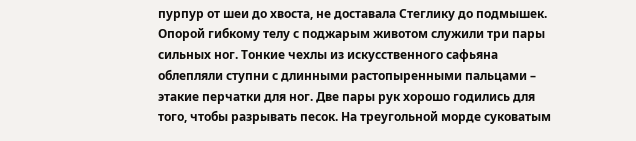пурпур от шеи до хвоста, не доставала Стеглику до подмышек. Опорой гибкому телу с поджарым животом служили три пары сильных ног. Тонкие чехлы из искусственного сафьяна облепляли ступни с длинными растопыренными пальцами – этакие перчатки для ног. Две пары рук хорошо годились для того, чтобы разрывать песок. На треугольной морде суковатым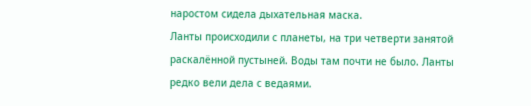наростом сидела дыхательная маска.
Ланты происходили с планеты, на три четверти занятой раскалённой пустыней. Воды там почти не было. Ланты редко вели дела с ведаями.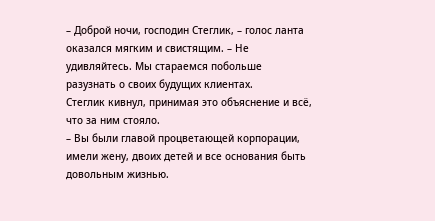– Доброй ночи, господин Стеглик, – голос ланта оказался мягким и свистящим. – Не удивляйтесь. Мы стараемся побольше разузнать о своих будущих клиентах.
Стеглик кивнул, принимая это объяснение и всё, что за ним стояло.
– Вы были главой процветающей корпорации, имели жену, двоих детей и все основания быть довольным жизнью.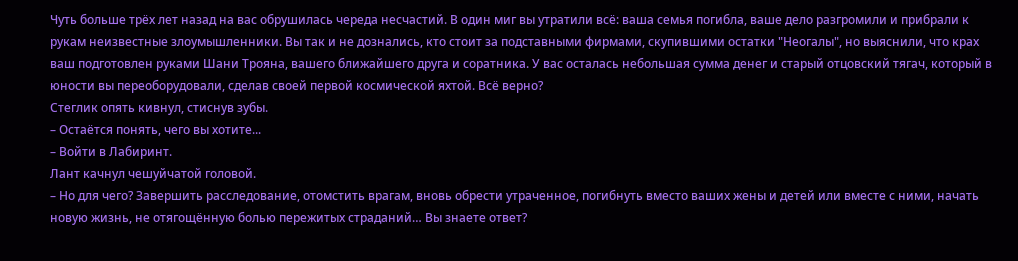Чуть больше трёх лет назад на вас обрушилась череда несчастий. В один миг вы утратили всё: ваша семья погибла, ваше дело разгромили и прибрали к рукам неизвестные злоумышленники. Вы так и не дознались, кто стоит за подставными фирмами, скупившими остатки "Неогалы", но выяснили, что крах ваш подготовлен руками Шани Трояна, вашего ближайшего друга и соратника. У вас осталась небольшая сумма денег и старый отцовский тягач, который в юности вы переоборудовали, сделав своей первой космической яхтой. Всё верно?
Стеглик опять кивнул, стиснув зубы.
– Остаётся понять, чего вы хотите...
– Войти в Лабиринт.
Лант качнул чешуйчатой головой.
– Но для чего? Завершить расследование, отомстить врагам, вновь обрести утраченное, погибнуть вместо ваших жены и детей или вместе с ними, начать новую жизнь, не отягощённую болью пережитых страданий… Вы знаете ответ?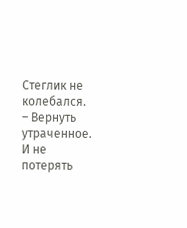Стеглик не колебался.
– Вернуть утраченное. И не потерять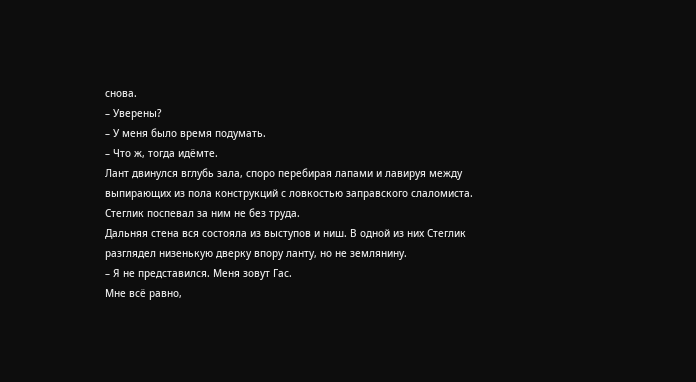снова.
– Уверены?
– У меня было время подумать.
– Что ж, тогда идёмте.
Лант двинулся вглубь зала, споро перебирая лапами и лавируя между выпирающих из пола конструкций с ловкостью заправского слаломиста. Стеглик поспевал за ним не без труда.
Дальняя стена вся состояла из выступов и ниш. В одной из них Стеглик разглядел низенькую дверку впору ланту, но не землянину.
– Я не представился. Меня зовут Гас.
Мне всё равно,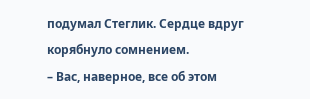подумал Стеглик. Сердце вдруг корябнуло сомнением.
– Вас, наверное, все об этом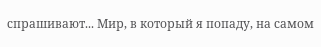спрашивают... Мир, в который я попаду, на самом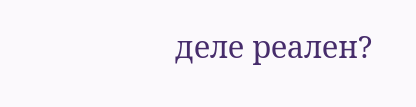деле реален?